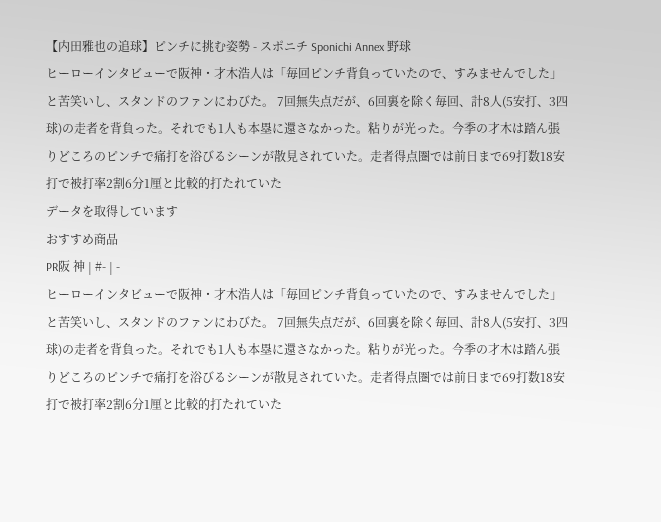【内田雅也の追球】ピンチに挑む姿勢 - スポニチ Sponichi Annex 野球
ヒーローインタビューで阪神・才木浩人は「毎回ピンチ背負っていたので、すみませんでした」と苦笑いし、スタンドのファンにわびた。 7回無失点だが、6回裏を除く毎回、計8人(5安打、3四球)の走者を背負った。それでも1人も本塁に還さなかった。粘りが光った。今季の才木は踏ん張りどころのピンチで痛打を浴びるシーンが散見されていた。走者得点圏では前日まで69打数18安打で被打率2割6分1厘と比較的打たれていた
データを取得しています
おすすめ商品
PR阪 神 | #- | -
ヒーローインタビューで阪神・才木浩人は「毎回ピンチ背負っていたので、すみませんでした」と苦笑いし、スタンドのファンにわびた。 7回無失点だが、6回裏を除く毎回、計8人(5安打、3四球)の走者を背負った。それでも1人も本塁に還さなかった。粘りが光った。今季の才木は踏ん張りどころのピンチで痛打を浴びるシーンが散見されていた。走者得点圏では前日まで69打数18安打で被打率2割6分1厘と比較的打たれていた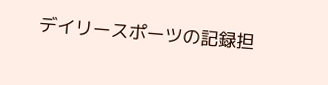デイリースポーツの記録担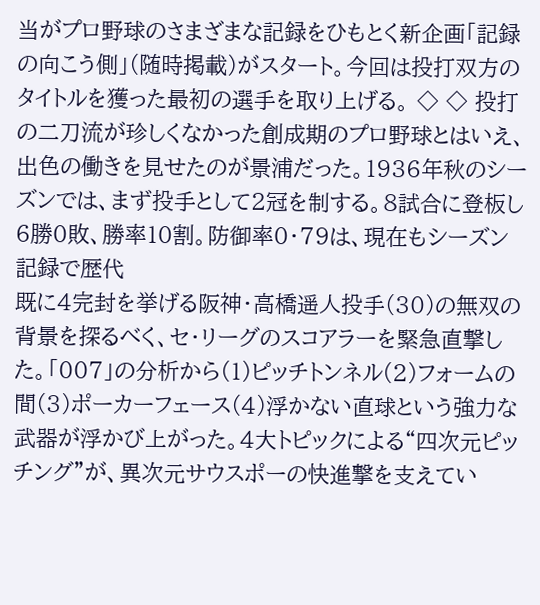当がプロ野球のさまざまな記録をひもとく新企画「記録の向こう側」(随時掲載)がスタート。今回は投打双方のタイトルを獲った最初の選手を取り上げる。 ◇ ◇ 投打の二刀流が珍しくなかった創成期のプロ野球とはいえ、出色の働きを見せたのが景浦だった。1936年秋のシーズンでは、まず投手として2冠を制する。8試合に登板し6勝0敗、勝率10割。防御率0・79は、現在もシーズン記録で歴代
既に4完封を挙げる阪神・高橋遥人投手(30)の無双の背景を探るべく、セ・リーグのスコアラーを緊急直撃した。「007」の分析から(1)ピッチトンネル(2)フォームの間(3)ポーカーフェース(4)浮かない直球という強力な武器が浮かび上がった。4大トピックによる“四次元ピッチング”が、異次元サウスポーの快進撃を支えてい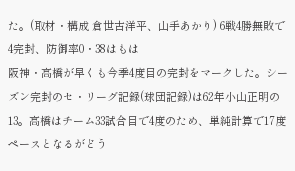た。(取材・構成 倉世古洋平、山手あかり) 6戦4勝無敗で4完封、防御率0・38はもは
阪神・高橋が早くも今季4度目の完封をマークした。シーズン完封のセ・リーグ記録(球団記録)は62年小山正明の13。高橋はチーム33試合目で4度のため、単純計算で17度ペースとなるがどう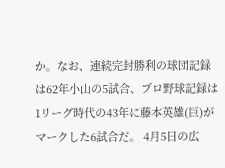か。なお、連続完封勝利の球団記録は62年小山の5試合、プロ野球記録は1リーグ時代の43年に藤本英雄(巨)がマークした6試合だ。 4月5日の広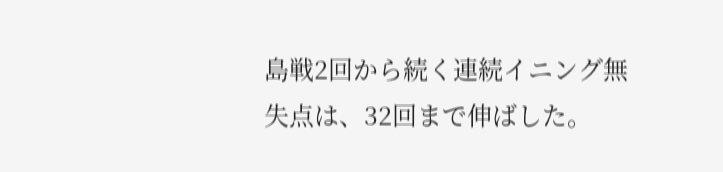島戦2回から続く連続イニング無失点は、32回まで伸ばした。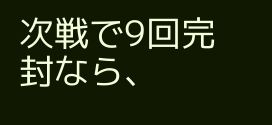次戦で9回完封なら、